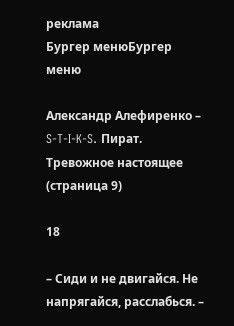реклама
Бургер менюБургер меню

Александр Алефиренко – S-T-I-K-S. Пират. Тревожное настоящее (страница 9)

18

– Сиди и не двигайся. Не напрягайся, расслабься. –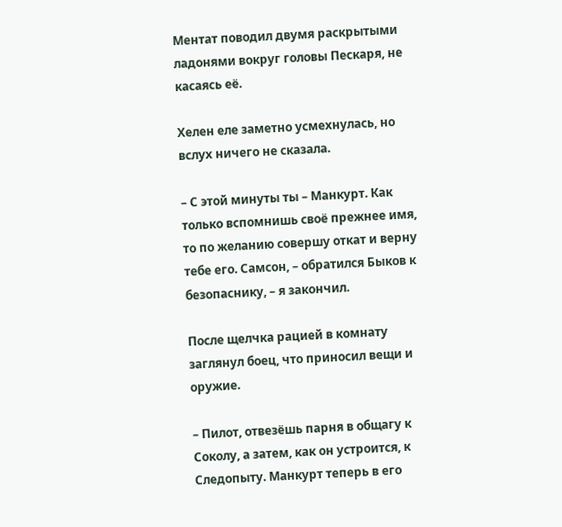Ментат поводил двумя раскрытыми ладонями вокруг головы Пескаря, не касаясь её.

Хелен еле заметно усмехнулась, но вслух ничего не сказала.

– С этой минуты ты – Манкурт. Как только вспомнишь своё прежнее имя, то по желанию совершу откат и верну тебе его. Самсон, – обратился Быков к безопаснику, – я закончил.

После щелчка рацией в комнату заглянул боец, что приносил вещи и оружие.

– Пилот, отвезёшь парня в общагу к Соколу, а затем, как он устроится, к Следопыту. Манкурт теперь в его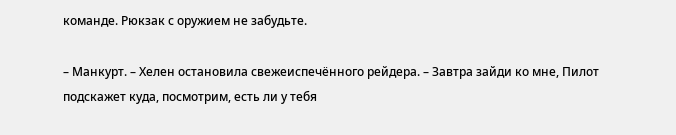команде. Рюкзак с оружием не забудьте.

– Манкурт. – Хелен остановила свежеиспечённого рейдера. – Завтра зайди ко мне, Пилот подскажет куда, посмотрим, есть ли у тебя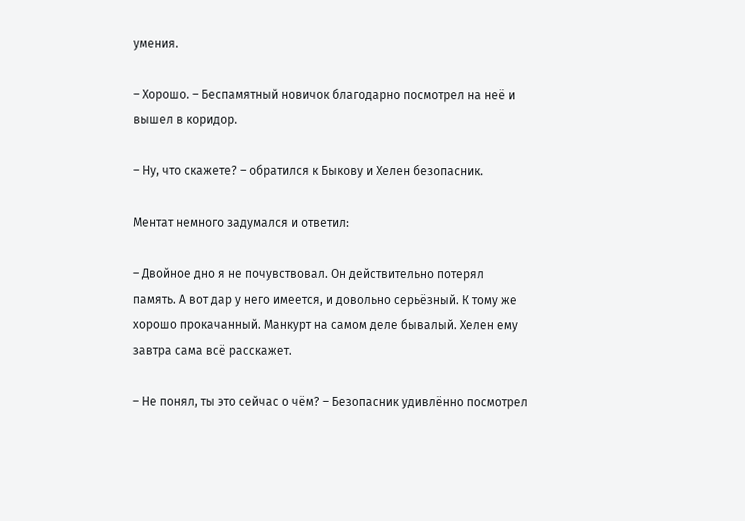умения.

– Хорошо. – Беспамятный новичок благодарно посмотрел на неё и вышел в коридор.

– Ну, что скажете? – обратился к Быкову и Хелен безопасник.

Ментат немного задумался и ответил:

– Двойное дно я не почувствовал. Он действительно потерял память. А вот дар у него имеется, и довольно серьёзный. К тому же хорошо прокачанный. Манкурт на самом деле бывалый. Хелен ему завтра сама всё расскажет.

– Не понял, ты это сейчас о чём? – Безопасник удивлённо посмотрел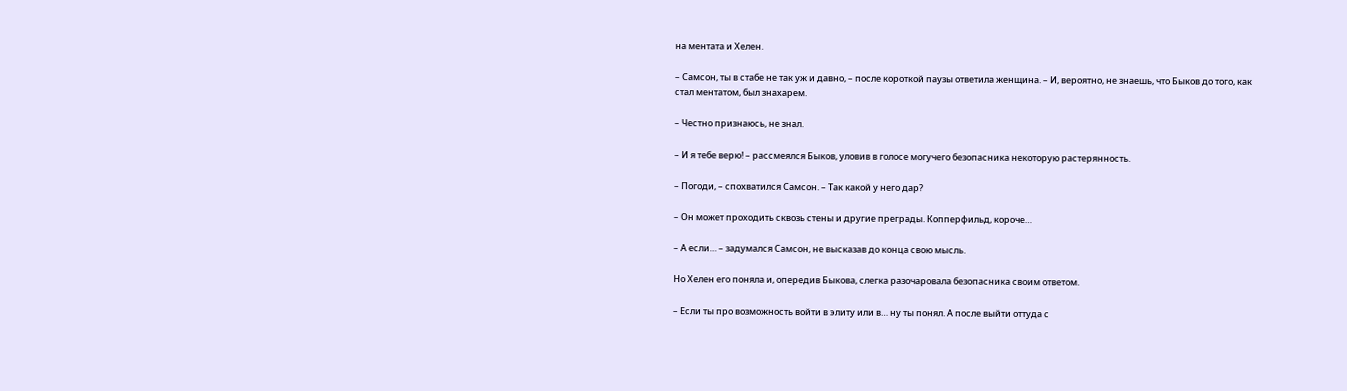на ментата и Хелен.

– Самсон, ты в стабе не так уж и давно, – после короткой паузы ответила женщина. – И, вероятно, не знаешь, что Быков до того, как стал ментатом, был знахарем.

– Честно признаюсь, не знал.

– И я тебе верю! – рассмеялся Быков, уловив в голосе могучего безопасника некоторую растерянность.

– Погоди, – спохватился Самсон. – Так какой у него дар?

– Он может проходить сквозь стены и другие преграды. Копперфильд, короче…

– А если… – задумался Самсон, не высказав до конца свою мысль.

Но Хелен его поняла и, опередив Быкова, слегка разочаровала безопасника своим ответом.

– Если ты про возможность войти в элиту или в… ну ты понял. А после выйти оттуда с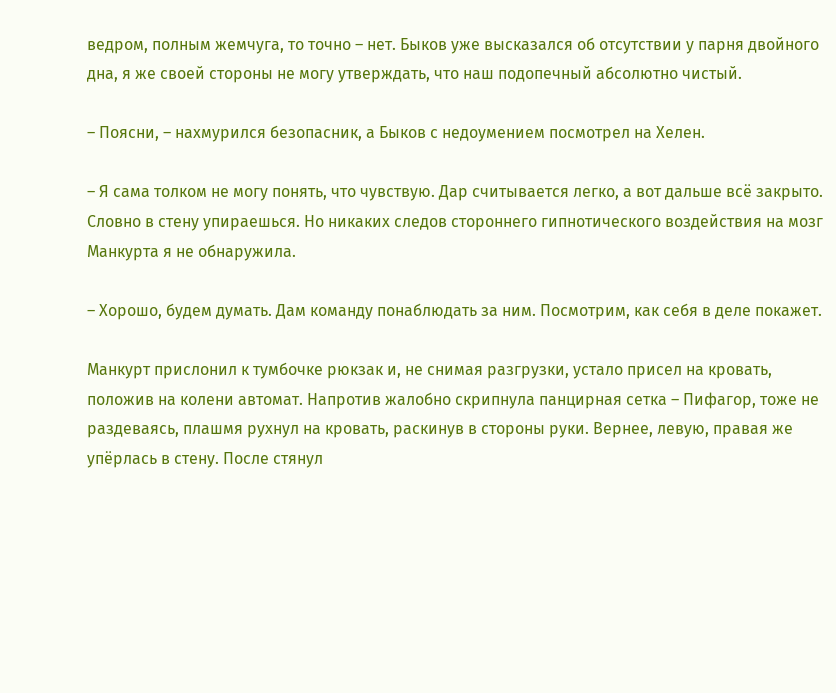ведром, полным жемчуга, то точно – нет. Быков уже высказался об отсутствии у парня двойного дна, я же своей стороны не могу утверждать, что наш подопечный абсолютно чистый.

– Поясни, – нахмурился безопасник, а Быков с недоумением посмотрел на Хелен.

– Я сама толком не могу понять, что чувствую. Дар считывается легко, а вот дальше всё закрыто. Словно в стену упираешься. Но никаких следов стороннего гипнотического воздействия на мозг Манкурта я не обнаружила.

– Хорошо, будем думать. Дам команду понаблюдать за ним. Посмотрим, как себя в деле покажет.

Манкурт прислонил к тумбочке рюкзак и, не снимая разгрузки, устало присел на кровать, положив на колени автомат. Напротив жалобно скрипнула панцирная сетка – Пифагор, тоже не раздеваясь, плашмя рухнул на кровать, раскинув в стороны руки. Вернее, левую, правая же упёрлась в стену. После стянул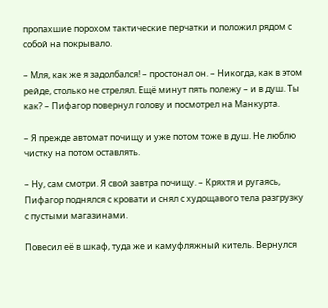пропахшие порохом тактические перчатки и положил рядом с собой на покрывало.

– Мля, как же я задолбался! – простонал он. – Никогда, как в этом рейде, столько не стрелял. Ещё минут пять полежу – и в душ. Ты как? – Пифагор повернул голову и посмотрел на Манкурта.

– Я прежде автомат почищу и уже потом тоже в душ. Не люблю чистку на потом оставлять.

– Ну, сам смотри. Я свой завтра почищу. – Кряхтя и ругаясь, Пифагор поднялся с кровати и снял с худощавого тела разгрузку с пустыми магазинами.

Повесил её в шкаф, туда же и камуфляжный китель. Вернулся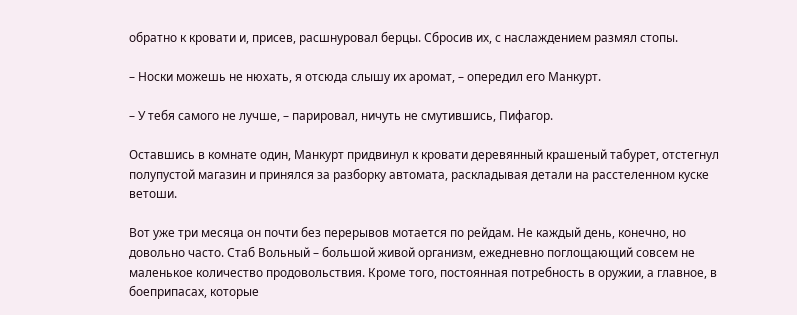обратно к кровати и, присев, расшнуровал берцы. Сбросив их, с наслаждением размял стопы.

– Носки можешь не нюхать, я отсюда слышу их аромат, – опередил его Манкурт.

– У тебя самого не лучше, – парировал, ничуть не смутившись, Пифагор.

Оставшись в комнате один, Манкурт придвинул к кровати деревянный крашеный табурет, отстегнул полупустой магазин и принялся за разборку автомата, раскладывая детали на расстеленном куске ветоши.

Вот уже три месяца он почти без перерывов мотается по рейдам. Не каждый день, конечно, но довольно часто. Стаб Вольный – большой живой организм, ежедневно поглощающий совсем не маленькое количество продовольствия. Кроме того, постоянная потребность в оружии, а главное, в боеприпасах, которые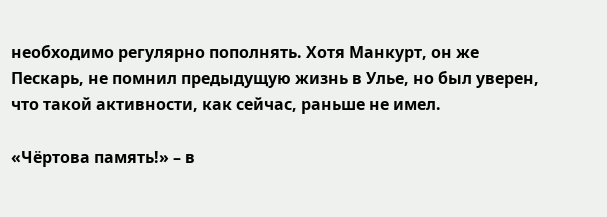необходимо регулярно пополнять. Хотя Манкурт, он же Пескарь, не помнил предыдущую жизнь в Улье, но был уверен, что такой активности, как сейчас, раньше не имел.

«Чёртова память!» – в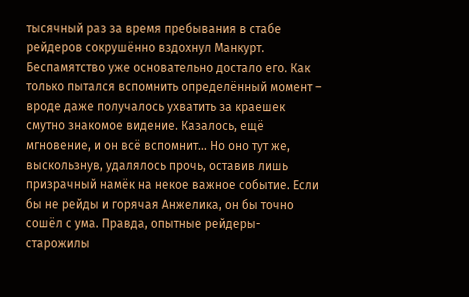тысячный раз за время пребывания в стабе рейдеров сокрушённо вздохнул Манкурт. Беспамятство уже основательно достало его. Как только пытался вспомнить определённый момент – вроде даже получалось ухватить за краешек смутно знакомое видение. Казалось, ещё мгновение, и он всё вспомнит… Но оно тут же, выскользнув, удалялось прочь, оставив лишь призрачный намёк на некое важное событие. Если бы не рейды и горячая Анжелика, он бы точно сошёл с ума. Правда, опытные рейдеры-старожилы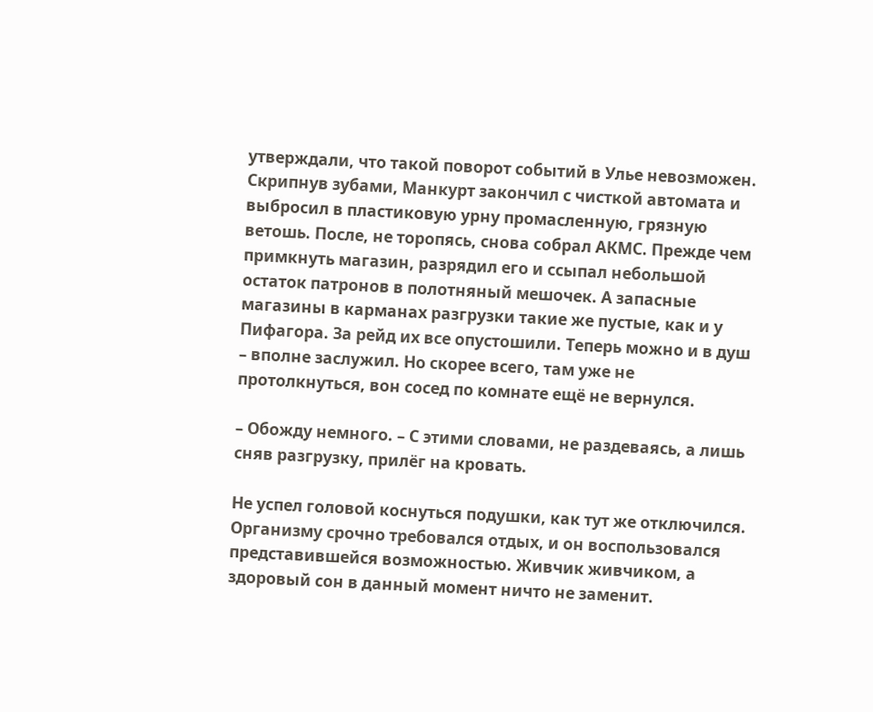утверждали, что такой поворот событий в Улье невозможен. Скрипнув зубами, Манкурт закончил с чисткой автомата и выбросил в пластиковую урну промасленную, грязную ветошь. После, не торопясь, снова собрал АКМС. Прежде чем примкнуть магазин, разрядил его и ссыпал небольшой остаток патронов в полотняный мешочек. А запасные магазины в карманах разгрузки такие же пустые, как и у Пифагора. За рейд их все опустошили. Теперь можно и в душ – вполне заслужил. Но скорее всего, там уже не протолкнуться, вон сосед по комнате ещё не вернулся.

– Обожду немного. – С этими словами, не раздеваясь, а лишь сняв разгрузку, прилёг на кровать.

Не успел головой коснуться подушки, как тут же отключился. Организму срочно требовался отдых, и он воспользовался представившейся возможностью. Живчик живчиком, а здоровый сон в данный момент ничто не заменит.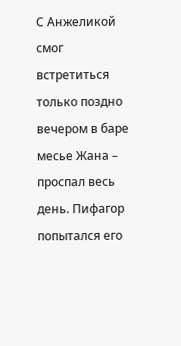С Анжеликой смог встретиться только поздно вечером в баре месье Жана – проспал весь день. Пифагор попытался его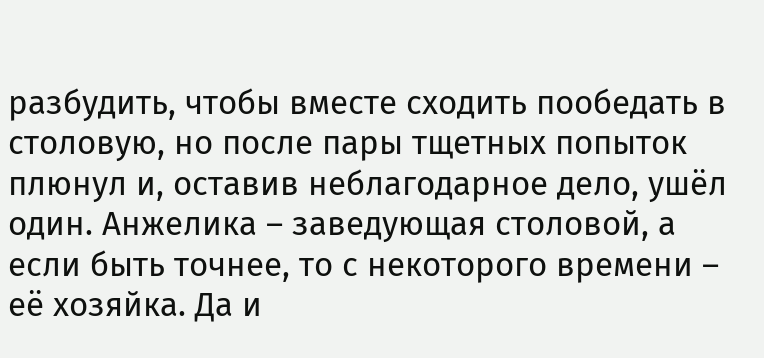разбудить, чтобы вместе сходить пообедать в столовую, но после пары тщетных попыток плюнул и, оставив неблагодарное дело, ушёл один. Анжелика – заведующая столовой, а если быть точнее, то с некоторого времени – её хозяйка. Да и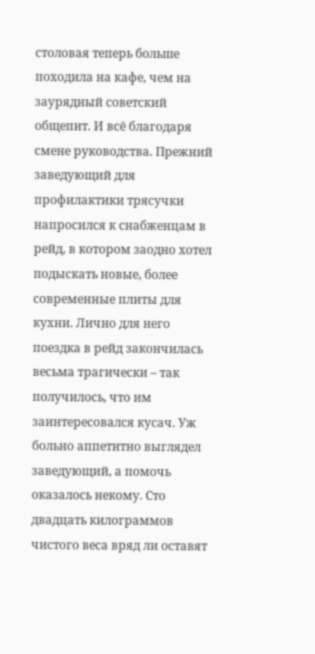столовая теперь больше походила на кафе, чем на заурядный советский общепит. И всё благодаря смене руководства. Прежний заведующий для профилактики трясучки напросился к снабженцам в рейд, в котором заодно хотел подыскать новые, более современные плиты для кухни. Лично для него поездка в рейд закончилась весьма трагически – так получилось, что им заинтересовался кусач. Уж больно аппетитно выглядел заведующий, а помочь оказалось некому. Сто двадцать килограммов чистого веса вряд ли оставят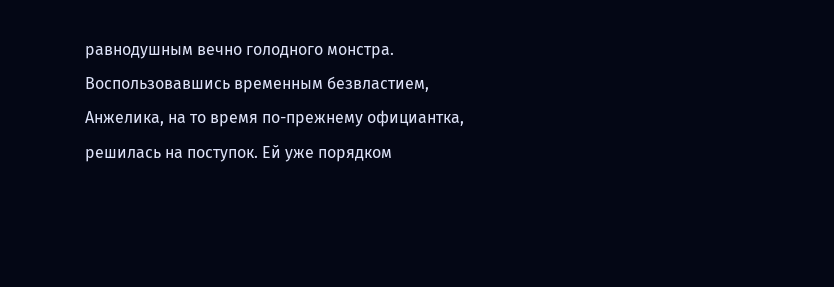равнодушным вечно голодного монстра. Воспользовавшись временным безвластием, Анжелика, на то время по-прежнему официантка, решилась на поступок. Ей уже порядком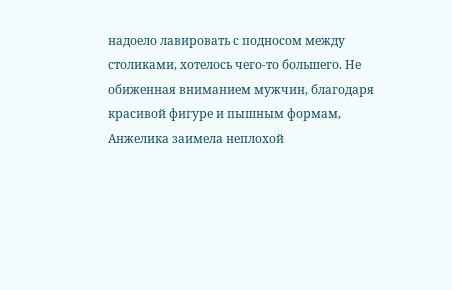надоело лавировать с подносом между столиками, хотелось чего-то большего. Не обиженная вниманием мужчин, благодаря красивой фигуре и пышным формам, Анжелика заимела неплохой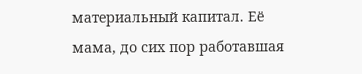материальный капитал. Её мама, до сих пор работавшая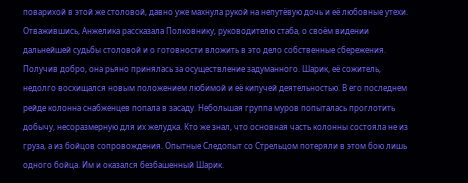поварихой в этой же столовой, давно уже махнула рукой на непутёвую дочь и её любовные утехи. Отважившись, Анжелика рассказала Полковнику, руководителю стаба, о своём видении дальнейшей судьбы столовой и о готовности вложить в это дело собственные сбережения. Получив добро, она рьяно принялась за осуществление задуманного. Шарик, её сожитель, недолго восхищался новым положением любимой и её кипучей деятельностью. В его последнем рейде колонна снабженцев попала в засаду. Небольшая группа муров попыталась проглотить добычу, несоразмерную для их желудка. Кто же знал, что основная часть колонны состояла не из груза, а из бойцов сопровождения. Опытные Следопыт со Стрельцом потеряли в этом бою лишь одного бойца. Им и оказался безбашенный Шарик.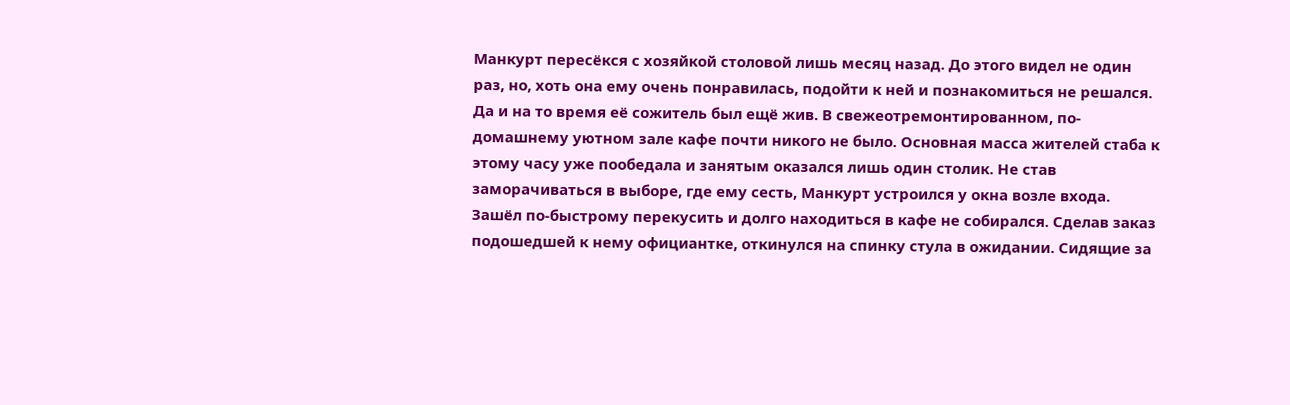Манкурт пересёкся с хозяйкой столовой лишь месяц назад. До этого видел не один раз, но, хоть она ему очень понравилась, подойти к ней и познакомиться не решался. Да и на то время её сожитель был ещё жив. В свежеотремонтированном, по-домашнему уютном зале кафе почти никого не было. Основная масса жителей стаба к этому часу уже пообедала и занятым оказался лишь один столик. Не став заморачиваться в выборе, где ему сесть, Манкурт устроился у окна возле входа. Зашёл по-быстрому перекусить и долго находиться в кафе не собирался. Сделав заказ подошедшей к нему официантке, откинулся на спинку стула в ожидании. Сидящие за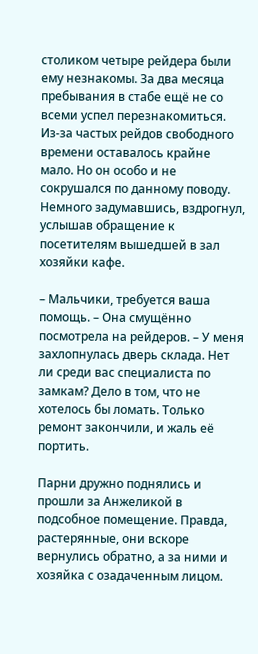столиком четыре рейдера были ему незнакомы. За два месяца пребывания в стабе ещё не со всеми успел перезнакомиться. Из-за частых рейдов свободного времени оставалось крайне мало. Но он особо и не сокрушался по данному поводу. Немного задумавшись, вздрогнул, услышав обращение к посетителям вышедшей в зал хозяйки кафе.

– Мальчики, требуется ваша помощь. – Она смущённо посмотрела на рейдеров. – У меня захлопнулась дверь склада. Нет ли среди вас специалиста по замкам? Дело в том, что не хотелось бы ломать. Только ремонт закончили, и жаль её портить.

Парни дружно поднялись и прошли за Анжеликой в подсобное помещение. Правда, растерянные, они вскоре вернулись обратно, а за ними и хозяйка с озадаченным лицом.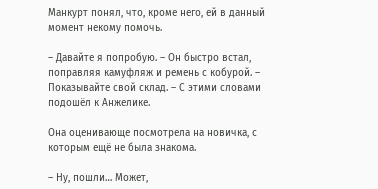Манкурт понял, что, кроме него, ей в данный момент некому помочь.

– Давайте я попробую. – Он быстро встал, поправляя камуфляж и ремень с кобурой. – Показывайте свой склад. – С этими словами подошёл к Анжелике.

Она оценивающе посмотрела на новичка, с которым ещё не была знакома.

– Ну, пошли… Может,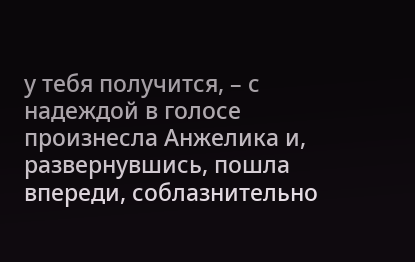у тебя получится, – с надеждой в голосе произнесла Анжелика и, развернувшись, пошла впереди, соблазнительно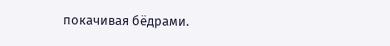покачивая бёдрами.